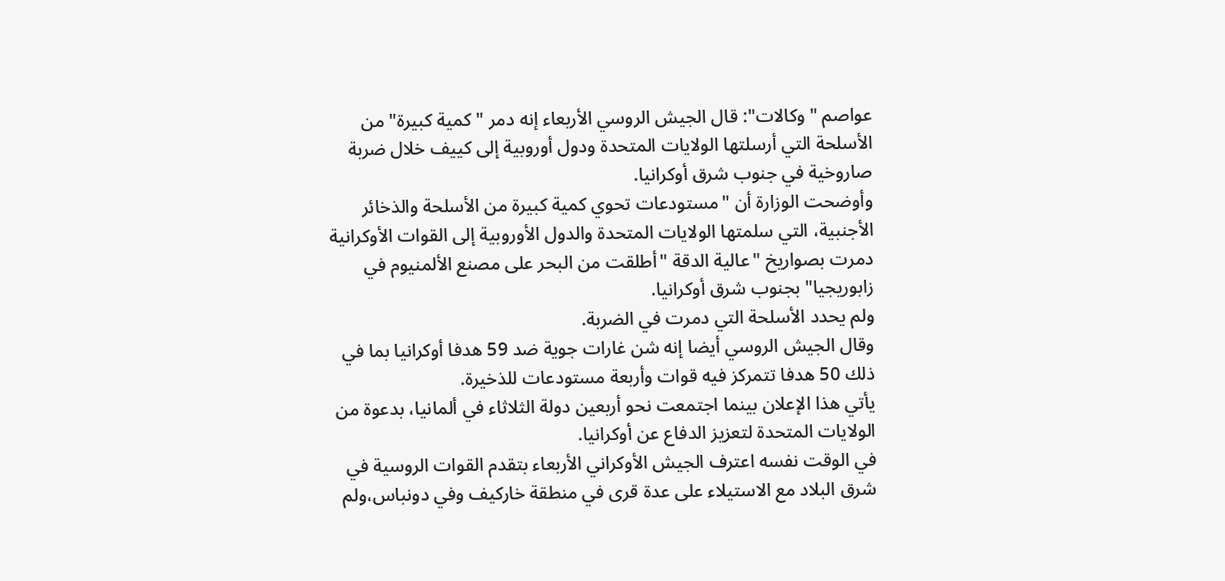عواصم "وكالات": قال الجيش الروسي الأربعاء إنه دمر "كمية كبيرة" من الأسلحة التي أرسلتها الولايات المتحدة ودول أوروبية إلى كييف خلال ضربة صاروخية في جنوب شرق أوكرانيا.
وأوضحت الوزارة أن "مستودعات تحوي كمية كبيرة من الأسلحة والذخائر الأجنبية، التي سلمتها الولايات المتحدة والدول الأوروبية إلى القوات الأوكرانية دمرت بصواريخ "عالية الدقة "أطلقت من البحر على مصنع الألمنيوم في زابوريجيا" بجنوب شرق أوكرانيا.
ولم يحدد الأسلحة التي دمرت في الضربة.
وقال الجيش الروسي أيضا إنه شن غارات جوية ضد 59 هدفا أوكرانيا بما في ذلك 50 هدفا تتمركز فيه قوات وأربعة مستودعات للذخيرة.
يأتي هذا الإعلان بينما اجتمعت نحو أربعين دولة الثلاثاء في ألمانيا، بدعوة من الولايات المتحدة لتعزيز الدفاع عن أوكرانيا.
في الوقت نفسه اعترف الجيش الأوكراني الأربعاء بتقدم القوات الروسية في شرق البلاد مع الاستيلاء على عدة قرى في منطقة خاركيف وفي دونباس،ولم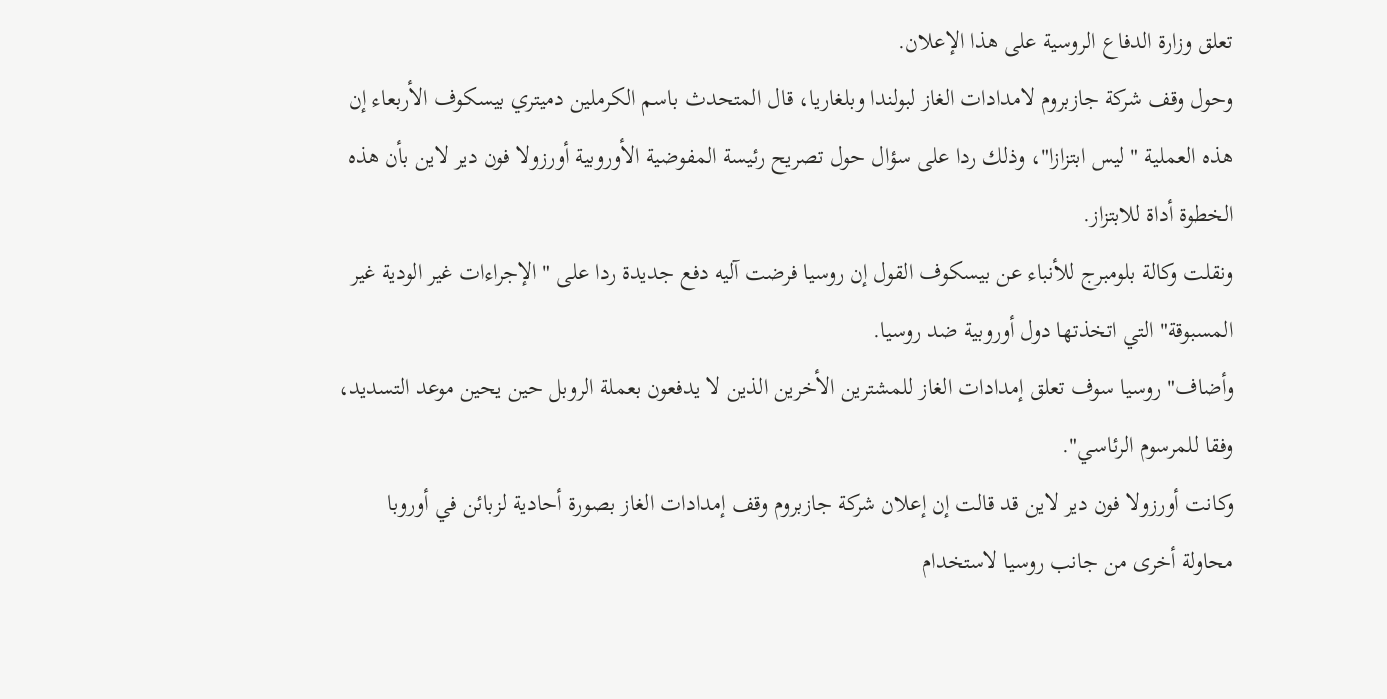تعلق وزارة الدفاع الروسية على هذا الإعلان.
وحول وقف شركة جازبروم لامدادات الغاز لبولندا وبلغاريا، قال المتحدث باسم الكرملين دميتري بيسكوف الأربعاء إن هذه العملية " ليس ابتزازا"، وذلك ردا على سؤال حول تصريح رئيسة المفوضية الأوروبية أورزولا فون دير لاين بأن هذه الخطوة أداة للابتزاز.
ونقلت وكالة بلومبرج للأنباء عن بيسكوف القول إن روسيا فرضت آليه دفع جديدة ردا على " الإجراءات غير الودية غير المسبوقة" التي اتخذتها دول أوروبية ضد روسيا.
وأضاف" روسيا سوف تعلق إمدادات الغاز للمشترين الأخرين الذين لا يدفعون بعملة الروبل حين يحين موعد التسديد، وفقا للمرسوم الرئاسي".
وكانت أورزولا فون دير لاين قد قالت إن إعلان شركة جازبروم وقف إمدادات الغاز بصورة أحادية لزبائن في أوروبا محاولة أخرى من جانب روسيا لاستخدام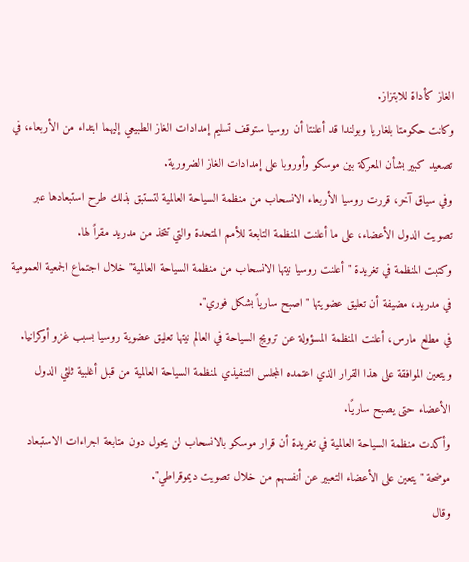الغاز كأداة للابتزاز.
وكانت حكومتا بلغاريا وبولندا قد أعلنتا أن روسيا ستوقف تسليم إمدادات الغاز الطبيعي إليهما ابتداء من الأربعاء، في تصعيد كبير بشأن المعركة بين موسكو وأوروبا على إمدادات الغاز الضرورية.
وفي سياق آخر، قررت روسيا الأربعاء الانسحاب من منظمة السياحة العالمية لتستبق بذلك طرح استبعادها عبر تصويت الدول الأعضاء، على ما أعلنت المنظمة التابعة للأمم المتحدة والتي تتخذ من مدريد مقراً لها.
وكتبت المنظمة في تغريدة "أعلنت روسيا نيتها الانسحاب من منظمة السياحة العالمية" خلال اجتماع الجمعية العمومية في مدريد، مضيفة أن تعليق عضويتها "اصبح سارياً بشكل فوري".
في مطلع مارس، أعلنت المنظمة المسؤولة عن ترويج السياحة في العالم نيتها تعليق عضوية روسيا بسبب غزو أوكرانيا.
ويتعين الموافقة على هذا القرار الذي اعتمده المجلس التنفيذي لمنظمة السياحة العالمية من قبل أغلبية ثلثي الدول الأعضاء حتى يصبح ساريًا.
وأكدت منظمة السياحة العالمية في تغريدة أن قرار موسكو بالانسحاب لن يحول دون متابعة اجراءات الاستبعاد موضحة "يتعين على الأعضاء التعبير عن أنفسهم من خلال تصويت ديموقراطي".
وقال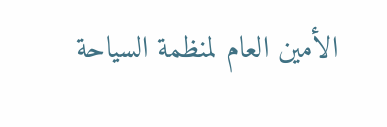الأمين العام لمنظمة السياحة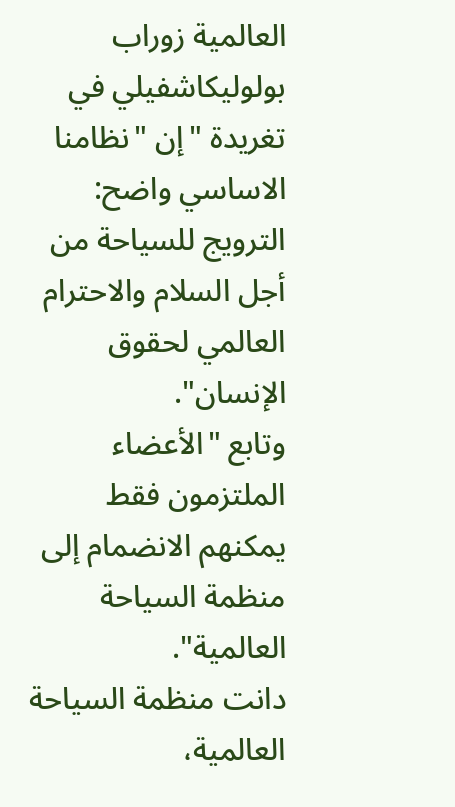العالمية زوراب بولوليكاشفيلي في تغريدة "إن "نظامنا الاساسي واضح: الترويج للسياحة من أجل السلام والاحترام العالمي لحقوق الإنسان".
وتابع "الأعضاء الملتزمون فقط يمكنهم الانضمام إلى منظمة السياحة العالمية".
دانت منظمة السياحة العالمية،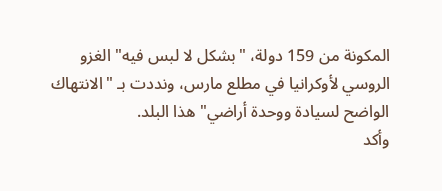المكونة من 159 دولة، "بشكل لا لبس فيه" الغزو الروسي لأوكرانيا في مطلع مارس، ونددت بـ "الانتهاك الواضح لسيادة ووحدة أراضي" هذا البلد.
وأكد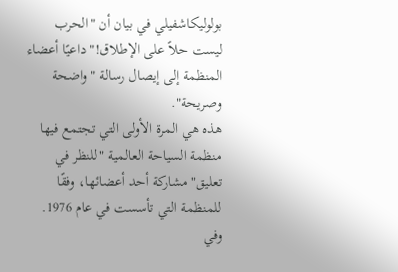بولوليكاشفيلي في بيان أن "الحرب ليست حلاً على الإطلاق!" داعيًا أعضاء المنظمة إلى إيصال رسالة "واضحة وصريحة".
هذه هي المرة الأولى التي تجتمع فيها منظمة السياحة العالمية "للنظر في تعليق" مشاركة أحد أعضائها، وفقًا للمنظمة التي تأسست في عام 1976.
وفي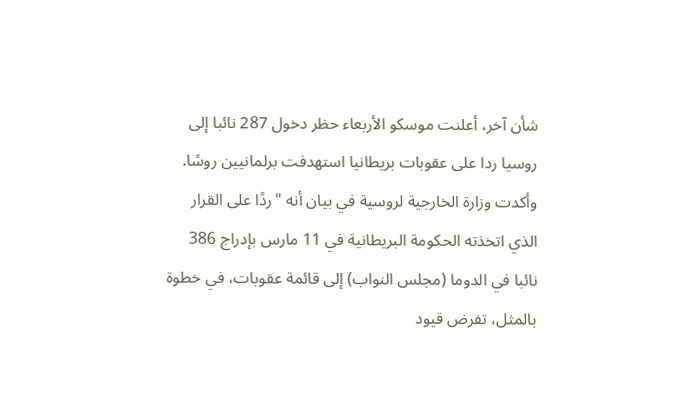شأن آخر، أعلنت موسكو الأربعاء حظر دخول 287 نائبا إلى روسيا ردا على عقوبات بريطانيا استهدفت برلمانيين روسًا.
وأكدت وزارة الخارجية لروسية في بيان أنه "ردًا على القرار الذي اتخذته الحكومة البريطانية في 11 مارس بإدراج 386 نائبا في الدوما (مجلس النواب) إلى قائمة عقوبات، في خطوة بالمثل، تفرض قيود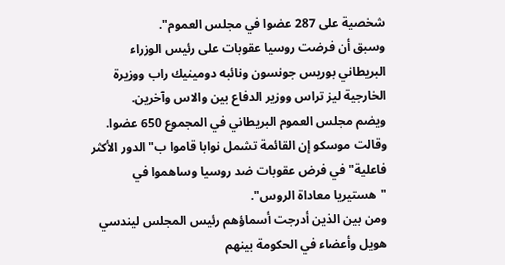شخصية على 287 عضوا في مجلس العموم".
وسبق أن فرضت روسيا عقوبات على رئيس الوزراء البريطاني بوريس جونسون ونائبه دومينيك راب ووزيرة الخارجية ليز تراس ووزير الدفاع بين والاس وآخرين.
ويضم مجلس العموم البريطاني في المجموع 650 عضوا.
وقالت موسكو إن القائمة تشمل نوابا قاموا ب"الدور الأكثر فاعلية" في فرض عقوبات ضد روسيا وساهموا في "هستيريا معاداة الروس".
ومن بين الذين أدرجت أسماؤهم رئيس المجلس ليندسي هويل وأعضاء في الحكومة بينهم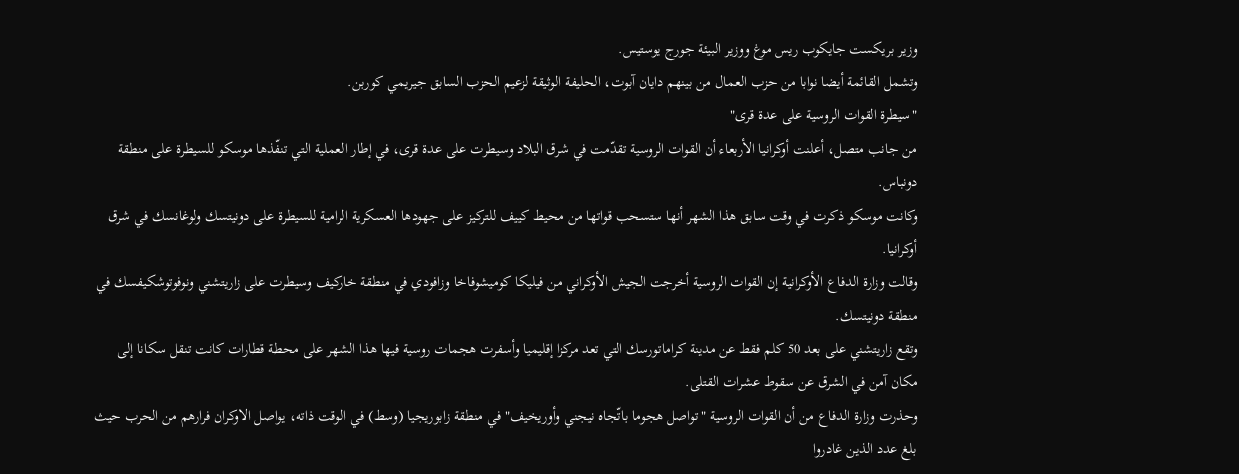وزير بريكست جايكوب ريس موغ ووزير البيئة جورج يوستيس.
وتشمل القائمة أيضا نوابا من حزب العمال من بينهم دايان آبوت، الحليفة الوثيقة لزعيم الحزب السابق جيريمي كوربن.
"سيطرة القوات الروسية على عدة قرى"
من جانب متصل، أعلنت أوكرانيا الأربعاء أن القوات الروسية تقدّمت في شرق البلاد وسيطرت على عدة قرى، في إطار العملية التي تنفّذها موسكو للسيطرة على منطقة دونباس.
وكانت موسكو ذكرت في وقت سابق هذا الشهر أنها ستسحب قواتها من محيط كييف للتركيز على جهودها العسكرية الرامية للسيطرة على دونيتسك ولوغانسك في شرق أوكرانيا.
وقالت وزارة الدفاع الأوكرانية إن القوات الروسية أخرجت الجيش الأوكراني من فيليكا كوميشوفاخا وزافودي في منطقة خاركيف وسيطرت على زاريتشني ونوفوتوشكيفسك في منطقة دونيتسك.
وتقع زاريتشني على بعد 50 كلم فقط عن مدينة كراماتورسك التي تعد مركزا إقليميا وأسفرت هجمات روسية فيها هذا الشهر على محطة قطارات كانت تنقل سكانا إلى مكان آمن في الشرق عن سقوط عشرات القتلى.
وحذرت وزارة الدفاع من أن القوات الروسية "تواصل هجوما باتّجاه نيجني وأوريخيف" في منطقة زابوريجيا (وسط) في الوقت ذاته، يواصل الاوكران فرارهم من الحرب حيث بلغ عدد الذين غادروا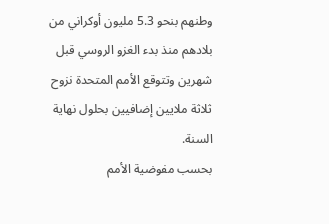وطنهم بنحو 5.3 مليون أوكراني من بلادهم منذ بدء الغزو الروسي قبل شهرين وتتوقع الأمم المتحدة نزوح ثلاثة ملايين إضافيين بحلول نهاية السنة.
بحسب مفوضية الأمم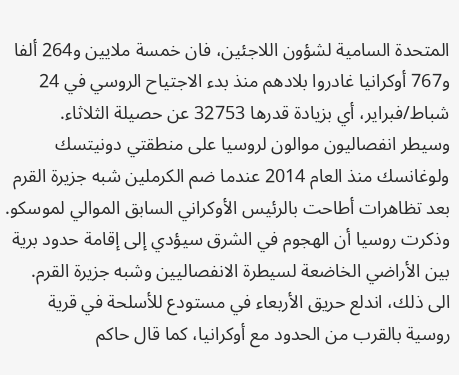المتحدة السامية لشؤون اللاجئين، فان خمسة ملايين و264 ألفا و767 أوكرانيا غادروا بلادهم منذ بدء الاجتياح الروسي في 24 شباط/فبراير، أي بزيادة قدرها 32753 عن حصيلة الثلاثاء.
وسيطر انفصاليون موالون لروسيا على منطقتي دونيتسك ولوغانسك منذ العام 2014 عندما ضم الكرملين شبه جزيرة القرم بعد تظاهرات أطاحت بالرئيس الأوكراني السابق الموالي لموسكو.
وذكرت روسيا أن الهجوم في الشرق سيؤدي إلى إقامة حدود برية بين الأراضي الخاضعة لسيطرة الانفصاليين وشبه جزيرة القرم.
الى ذلك، اندلع حريق الأربعاء في مستودع للأسلحة في قرية روسية بالقرب من الحدود مع أوكرانيا، كما قال حاكم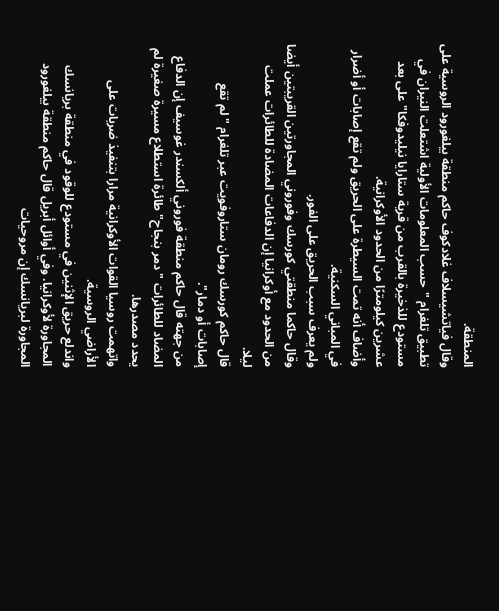المنطقة.
وقال فياتشيسلاف غلادكوف حاكم منطقة بيلغورود الروسية على تطبيق تلغرام "حسب المعلومات الأولية اشتعلت النيران في مستودع للذخيرة بالقرب من قرية ستارايا نيليدوفكا" على بعد عشرين كيلومترًا من الحدود الأوكرانية.
وأضاف أنه تمت السيطرة على الحريق ولم تقع إصابات أو أضرار في المباني السكنية.
ولم يعرف سبب الحريق على الفور.
وقال حاكما منطقتي كورسك وفوروني المجاورتين القريبتين أيضا من الحدود مع أوكرانيا إن الدفاعات المضادة للطائرات عملت ليلا.
قال حاكم كورسك رومان ستاروفويت عبر تلغرام "لم تقع إصابات أو دمار".
من جهته قال حاكم منطقة فوروني ألكسندر غوسيف إن الدفاع المضاد للطائرات "دمر بنجاح" طائرة استطلاع مسيرة صغيرة لم يحدد مصدرها.
واتهمت روسيا القوات الأوكرانية مرارا بتنفيذ ضربات على الأراضي الروسية.
واندلع حريق الإثنين في مستودع للوقود في منطقة بريانسك المجاورة لأوكرانيا. وفي أوائل أبريل قال حاكم منطقة بيلغورود المجاورة لبريانسك إن مروحيات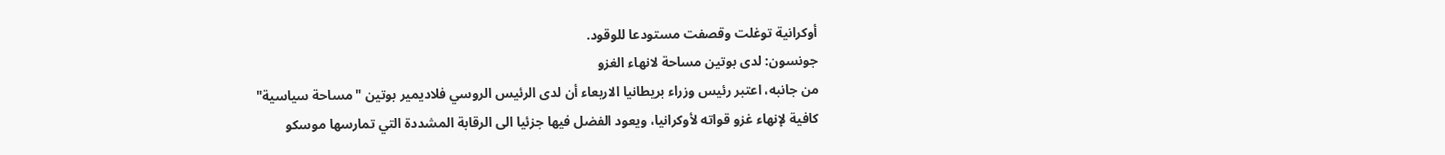أوكرانية توغلت وقصفت مستودعا للوقود.
جونسون: لدى بوتين مساحة لانهاء الغزو
من جانبه، اعتبر رئيس وزراء بريطانيا الاربعاء أن لدى الرئيس الروسي فلاديمير بوتين "مساحة سياسية" كافية لإنهاء غزو قواته لأوكرانيا، ويعود الفضل فيها جزئيا الى الرقابة المشددة التي تمارسها موسكو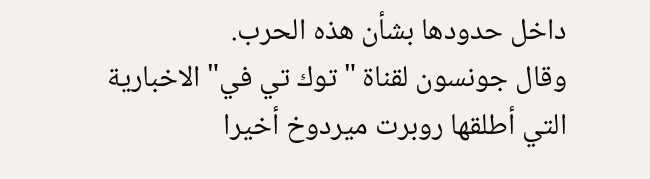داخل حدودها بشأن هذه الحرب.
وقال جونسون لقناة "توك تي في" الاخبارية التي أطلقها روبرت ميردوخ أخيرا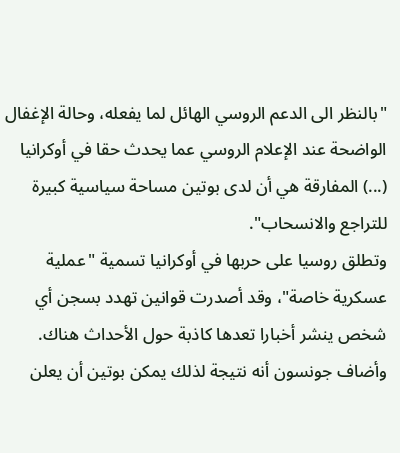"بالنظر الى الدعم الروسي الهائل لما يفعله، وحالة الإغفال الواضحة عند الإعلام الروسي عما يحدث حقا في أوكرانيا (...) المفارقة هي أن لدى بوتين مساحة سياسية كبيرة للتراجع والانسحاب".
وتطلق روسيا على حربها في أوكرانيا تسمية "عملية عسكرية خاصة"، وقد أصدرت قوانين تهدد بسجن أي شخص ينشر أخبارا تعدها كاذبة حول الأحداث هناك.
وأضاف جونسون أنه نتيجة لذلك يمكن بوتين أن يعلن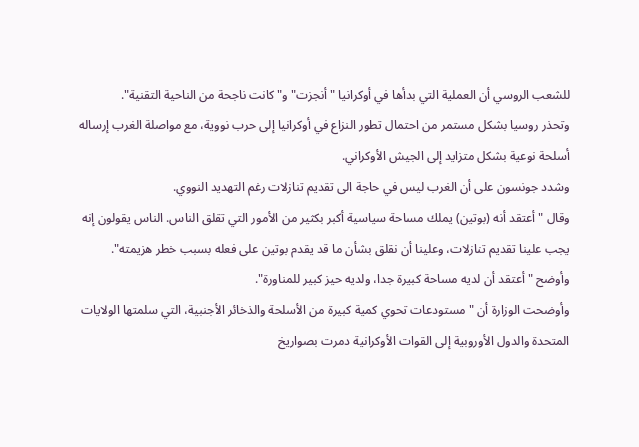للشعب الروسي أن العملية التي بدأها في أوكرانيا "أنجزت" و"كانت ناجحة من الناحية التقنية".
وتحذر روسيا بشكل مستمر من احتمال تطور النزاع في أوكرانيا إلى حرب نووية، مع مواصلة الغرب إرساله أسلحة نوعية بشكل متزايد إلى الجيش الأوكراني.
وشدد جونسون على أن الغرب ليس في حاجة الى تقديم تنازلات رغم التهديد النووي.
وقال "أعتقد أنه (بوتين) يملك مساحة سياسية أكبر بكثير من الأمور التي تقلق الناس. الناس يقولون إنه يجب علينا تقديم تنازلات، وعلينا أن نقلق بشأن ما قد يقدم بوتين على فعله بسبب خطر هزيمته".
وأوضح "أعتقد أن لديه مساحة كبيرة جدا، ولديه حيز كبير للمناورة".
وأوضحت الوزارة أن "مستودعات تحوي كمية كبيرة من الأسلحة والذخائر الأجنبية، التي سلمتها الولايات المتحدة والدول الأوروبية إلى القوات الأوكرانية دمرت بصواريخ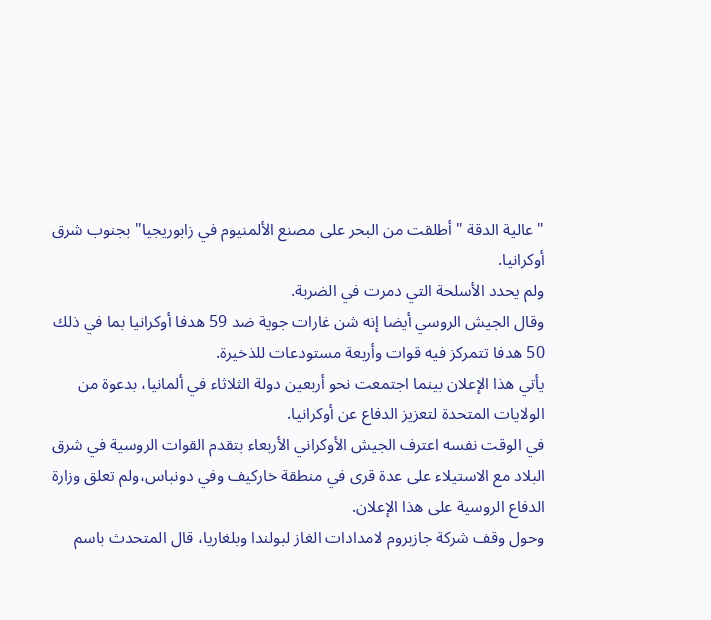"عالية الدقة "أطلقت من البحر على مصنع الألمنيوم في زابوريجيا" بجنوب شرق أوكرانيا.
ولم يحدد الأسلحة التي دمرت في الضربة.
وقال الجيش الروسي أيضا إنه شن غارات جوية ضد 59 هدفا أوكرانيا بما في ذلك 50 هدفا تتمركز فيه قوات وأربعة مستودعات للذخيرة.
يأتي هذا الإعلان بينما اجتمعت نحو أربعين دولة الثلاثاء في ألمانيا، بدعوة من الولايات المتحدة لتعزيز الدفاع عن أوكرانيا.
في الوقت نفسه اعترف الجيش الأوكراني الأربعاء بتقدم القوات الروسية في شرق البلاد مع الاستيلاء على عدة قرى في منطقة خاركيف وفي دونباس،ولم تعلق وزارة الدفاع الروسية على هذا الإعلان.
وحول وقف شركة جازبروم لامدادات الغاز لبولندا وبلغاريا، قال المتحدث باسم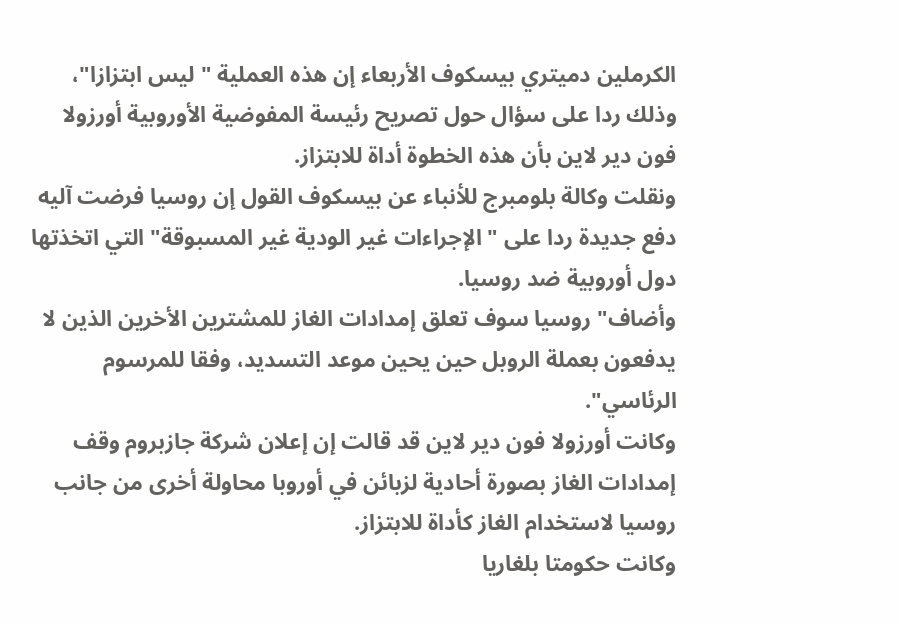الكرملين دميتري بيسكوف الأربعاء إن هذه العملية " ليس ابتزازا"، وذلك ردا على سؤال حول تصريح رئيسة المفوضية الأوروبية أورزولا فون دير لاين بأن هذه الخطوة أداة للابتزاز.
ونقلت وكالة بلومبرج للأنباء عن بيسكوف القول إن روسيا فرضت آليه دفع جديدة ردا على " الإجراءات غير الودية غير المسبوقة" التي اتخذتها دول أوروبية ضد روسيا.
وأضاف" روسيا سوف تعلق إمدادات الغاز للمشترين الأخرين الذين لا يدفعون بعملة الروبل حين يحين موعد التسديد، وفقا للمرسوم الرئاسي".
وكانت أورزولا فون دير لاين قد قالت إن إعلان شركة جازبروم وقف إمدادات الغاز بصورة أحادية لزبائن في أوروبا محاولة أخرى من جانب روسيا لاستخدام الغاز كأداة للابتزاز.
وكانت حكومتا بلغاريا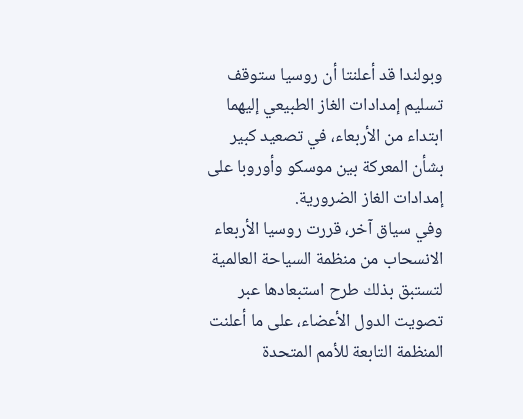وبولندا قد أعلنتا أن روسيا ستوقف تسليم إمدادات الغاز الطبيعي إليهما ابتداء من الأربعاء، في تصعيد كبير بشأن المعركة بين موسكو وأوروبا على إمدادات الغاز الضرورية.
وفي سياق آخر، قررت روسيا الأربعاء الانسحاب من منظمة السياحة العالمية لتستبق بذلك طرح استبعادها عبر تصويت الدول الأعضاء، على ما أعلنت المنظمة التابعة للأمم المتحدة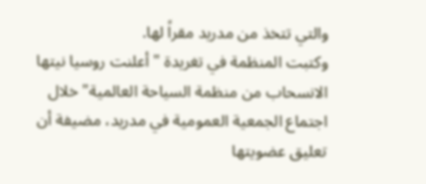والتي تتخذ من مدريد مقراً لها.
وكتبت المنظمة في تغريدة "أعلنت روسيا نيتها الانسحاب من منظمة السياحة العالمية" خلال اجتماع الجمعية العمومية في مدريد، مضيفة أن تعليق عضويتها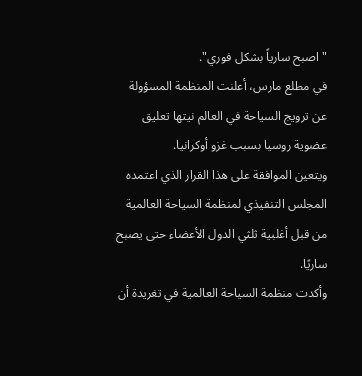"اصبح سارياً بشكل فوري".
في مطلع مارس، أعلنت المنظمة المسؤولة عن ترويج السياحة في العالم نيتها تعليق عضوية روسيا بسبب غزو أوكرانيا.
ويتعين الموافقة على هذا القرار الذي اعتمده المجلس التنفيذي لمنظمة السياحة العالمية من قبل أغلبية ثلثي الدول الأعضاء حتى يصبح ساريًا.
وأكدت منظمة السياحة العالمية في تغريدة أن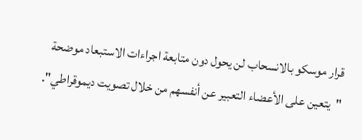قرار موسكو بالانسحاب لن يحول دون متابعة اجراءات الاستبعاد موضحة "يتعين على الأعضاء التعبير عن أنفسهم من خلال تصويت ديموقراطي".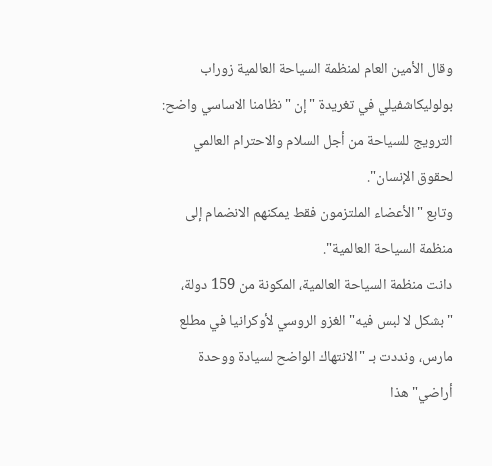وقال الأمين العام لمنظمة السياحة العالمية زوراب بولوليكاشفيلي في تغريدة "إن "نظامنا الاساسي واضح: الترويج للسياحة من أجل السلام والاحترام العالمي لحقوق الإنسان".
وتابع "الأعضاء الملتزمون فقط يمكنهم الانضمام إلى منظمة السياحة العالمية".
دانت منظمة السياحة العالمية، المكونة من 159 دولة، "بشكل لا لبس فيه" الغزو الروسي لأوكرانيا في مطلع مارس، ونددت بـ "الانتهاك الواضح لسيادة ووحدة أراضي" هذا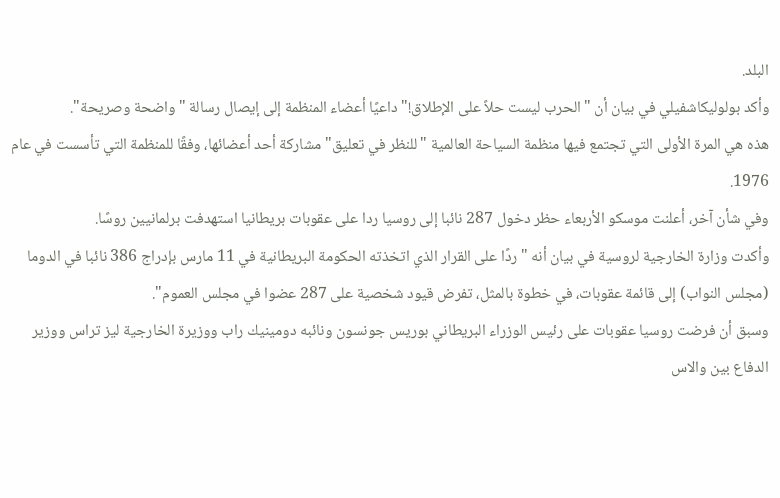البلد.
وأكد بولوليكاشفيلي في بيان أن "الحرب ليست حلاً على الإطلاق!" داعيًا أعضاء المنظمة إلى إيصال رسالة "واضحة وصريحة".
هذه هي المرة الأولى التي تجتمع فيها منظمة السياحة العالمية "للنظر في تعليق" مشاركة أحد أعضائها، وفقًا للمنظمة التي تأسست في عام 1976.
وفي شأن آخر، أعلنت موسكو الأربعاء حظر دخول 287 نائبا إلى روسيا ردا على عقوبات بريطانيا استهدفت برلمانيين روسًا.
وأكدت وزارة الخارجية لروسية في بيان أنه "ردًا على القرار الذي اتخذته الحكومة البريطانية في 11 مارس بإدراج 386 نائبا في الدوما (مجلس النواب) إلى قائمة عقوبات، في خطوة بالمثل، تفرض قيود شخصية على 287 عضوا في مجلس العموم".
وسبق أن فرضت روسيا عقوبات على رئيس الوزراء البريطاني بوريس جونسون ونائبه دومينيك راب ووزيرة الخارجية ليز تراس ووزير الدفاع بين والاس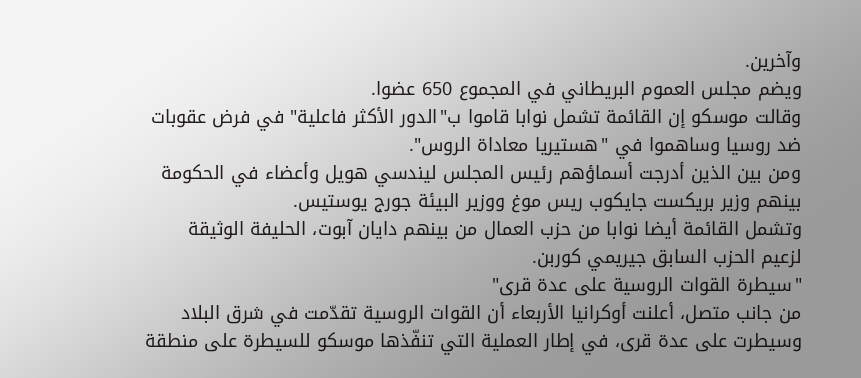وآخرين.
ويضم مجلس العموم البريطاني في المجموع 650 عضوا.
وقالت موسكو إن القائمة تشمل نوابا قاموا ب"الدور الأكثر فاعلية" في فرض عقوبات ضد روسيا وساهموا في "هستيريا معاداة الروس".
ومن بين الذين أدرجت أسماؤهم رئيس المجلس ليندسي هويل وأعضاء في الحكومة بينهم وزير بريكست جايكوب ريس موغ ووزير البيئة جورج يوستيس.
وتشمل القائمة أيضا نوابا من حزب العمال من بينهم دايان آبوت، الحليفة الوثيقة لزعيم الحزب السابق جيريمي كوربن.
"سيطرة القوات الروسية على عدة قرى"
من جانب متصل، أعلنت أوكرانيا الأربعاء أن القوات الروسية تقدّمت في شرق البلاد وسيطرت على عدة قرى، في إطار العملية التي تنفّذها موسكو للسيطرة على منطقة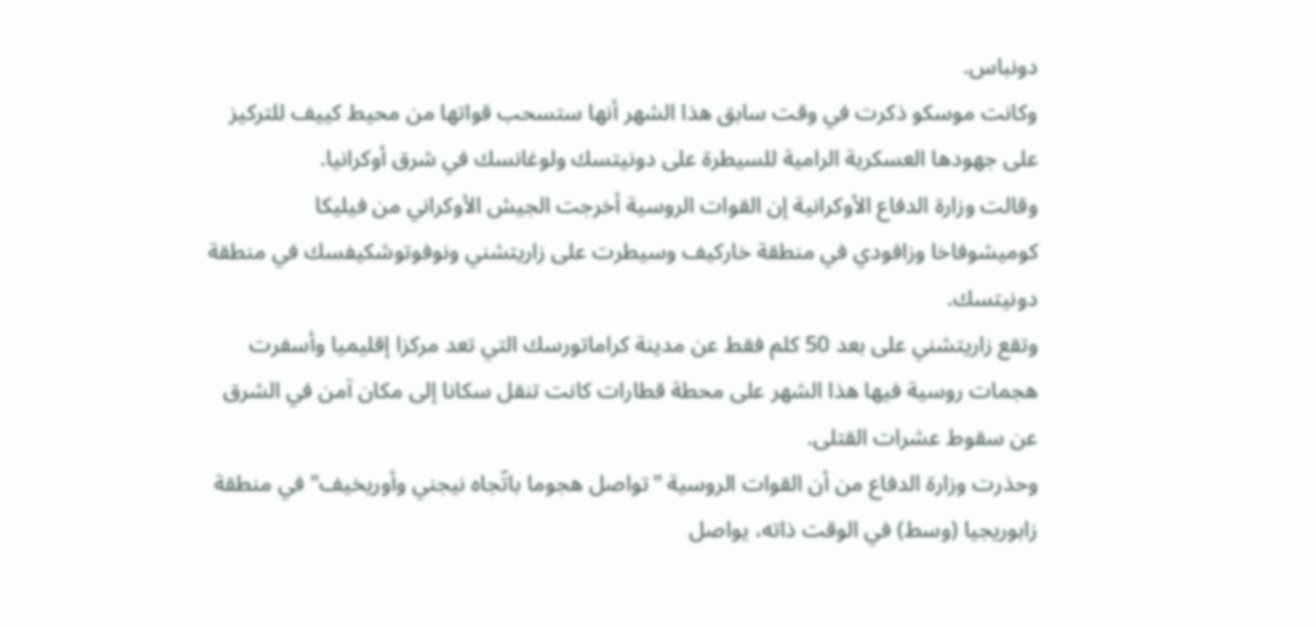دونباس.
وكانت موسكو ذكرت في وقت سابق هذا الشهر أنها ستسحب قواتها من محيط كييف للتركيز على جهودها العسكرية الرامية للسيطرة على دونيتسك ولوغانسك في شرق أوكرانيا.
وقالت وزارة الدفاع الأوكرانية إن القوات الروسية أخرجت الجيش الأوكراني من فيليكا كوميشوفاخا وزافودي في منطقة خاركيف وسيطرت على زاريتشني ونوفوتوشكيفسك في منطقة دونيتسك.
وتقع زاريتشني على بعد 50 كلم فقط عن مدينة كراماتورسك التي تعد مركزا إقليميا وأسفرت هجمات روسية فيها هذا الشهر على محطة قطارات كانت تنقل سكانا إلى مكان آمن في الشرق عن سقوط عشرات القتلى.
وحذرت وزارة الدفاع من أن القوات الروسية "تواصل هجوما باتّجاه نيجني وأوريخيف" في منطقة زابوريجيا (وسط) في الوقت ذاته، يواصل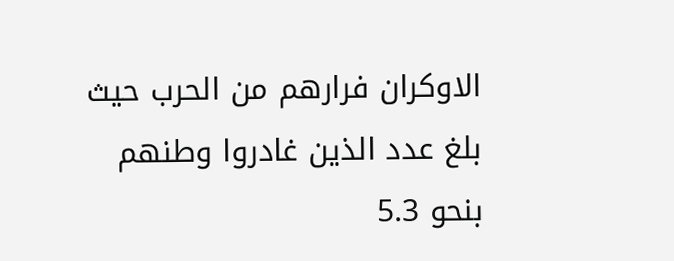الاوكران فرارهم من الحرب حيث بلغ عدد الذين غادروا وطنهم بنحو 5.3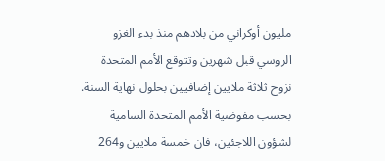مليون أوكراني من بلادهم منذ بدء الغزو الروسي قبل شهرين وتتوقع الأمم المتحدة نزوح ثلاثة ملايين إضافيين بحلول نهاية السنة.
بحسب مفوضية الأمم المتحدة السامية لشؤون اللاجئين، فان خمسة ملايين و264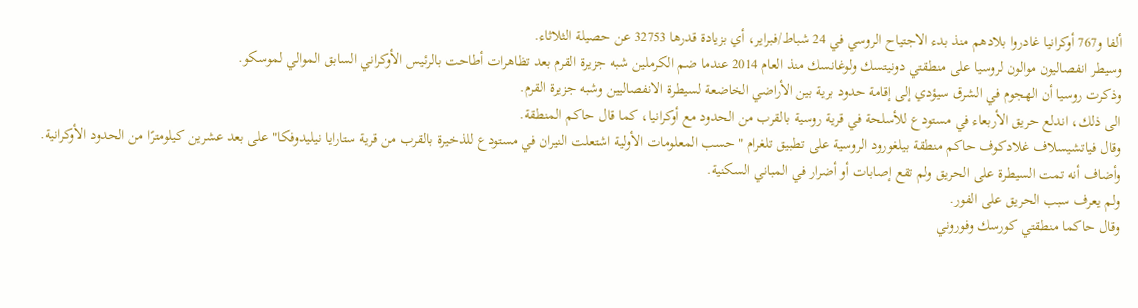ألفا و767 أوكرانيا غادروا بلادهم منذ بدء الاجتياح الروسي في 24 شباط/فبراير، أي بزيادة قدرها 32753 عن حصيلة الثلاثاء.
وسيطر انفصاليون موالون لروسيا على منطقتي دونيتسك ولوغانسك منذ العام 2014 عندما ضم الكرملين شبه جزيرة القرم بعد تظاهرات أطاحت بالرئيس الأوكراني السابق الموالي لموسكو.
وذكرت روسيا أن الهجوم في الشرق سيؤدي إلى إقامة حدود برية بين الأراضي الخاضعة لسيطرة الانفصاليين وشبه جزيرة القرم.
الى ذلك، اندلع حريق الأربعاء في مستودع للأسلحة في قرية روسية بالقرب من الحدود مع أوكرانيا، كما قال حاكم المنطقة.
وقال فياتشيسلاف غلادكوف حاكم منطقة بيلغورود الروسية على تطبيق تلغرام "حسب المعلومات الأولية اشتعلت النيران في مستودع للذخيرة بالقرب من قرية ستارايا نيليدوفكا" على بعد عشرين كيلومترًا من الحدود الأوكرانية.
وأضاف أنه تمت السيطرة على الحريق ولم تقع إصابات أو أضرار في المباني السكنية.
ولم يعرف سبب الحريق على الفور.
وقال حاكما منطقتي كورسك وفوروني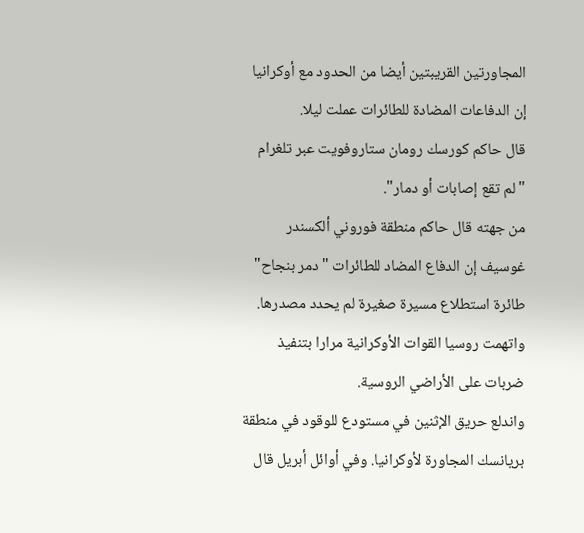المجاورتين القريبتين أيضا من الحدود مع أوكرانيا إن الدفاعات المضادة للطائرات عملت ليلا.
قال حاكم كورسك رومان ستاروفويت عبر تلغرام "لم تقع إصابات أو دمار".
من جهته قال حاكم منطقة فوروني ألكسندر غوسيف إن الدفاع المضاد للطائرات "دمر بنجاح" طائرة استطلاع مسيرة صغيرة لم يحدد مصدرها.
واتهمت روسيا القوات الأوكرانية مرارا بتنفيذ ضربات على الأراضي الروسية.
واندلع حريق الإثنين في مستودع للوقود في منطقة بريانسك المجاورة لأوكرانيا. وفي أوائل أبريل قال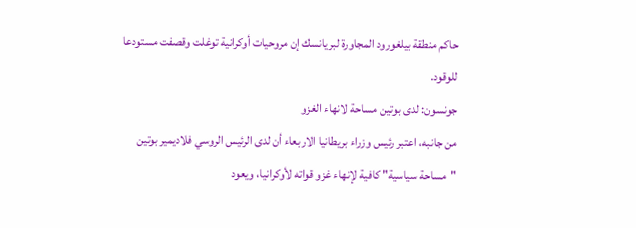حاكم منطقة بيلغورود المجاورة لبريانسك إن مروحيات أوكرانية توغلت وقصفت مستودعا للوقود.
جونسون: لدى بوتين مساحة لانهاء الغزو
من جانبه، اعتبر رئيس وزراء بريطانيا الاربعاء أن لدى الرئيس الروسي فلاديمير بوتين "مساحة سياسية" كافية لإنهاء غزو قواته لأوكرانيا، ويعود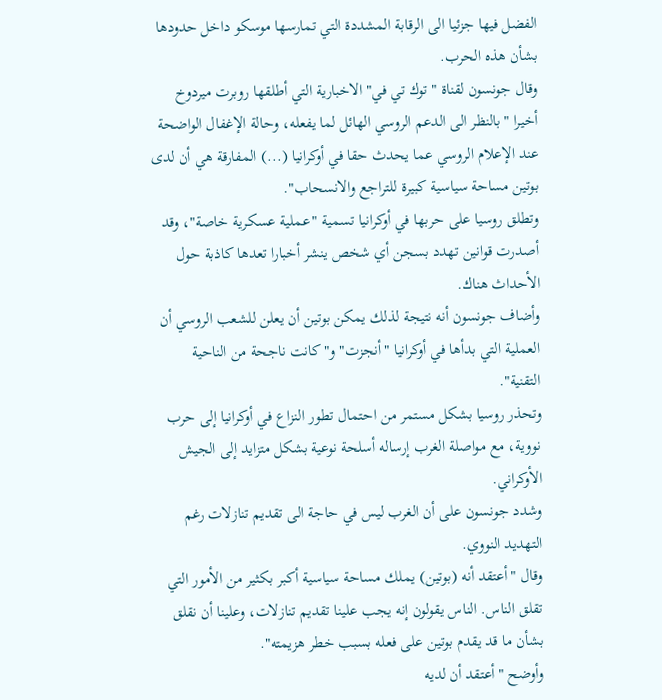الفضل فيها جزئيا الى الرقابة المشددة التي تمارسها موسكو داخل حدودها بشأن هذه الحرب.
وقال جونسون لقناة "توك تي في" الاخبارية التي أطلقها روبرت ميردوخ أخيرا "بالنظر الى الدعم الروسي الهائل لما يفعله، وحالة الإغفال الواضحة عند الإعلام الروسي عما يحدث حقا في أوكرانيا (...) المفارقة هي أن لدى بوتين مساحة سياسية كبيرة للتراجع والانسحاب".
وتطلق روسيا على حربها في أوكرانيا تسمية "عملية عسكرية خاصة"، وقد أصدرت قوانين تهدد بسجن أي شخص ينشر أخبارا تعدها كاذبة حول الأحداث هناك.
وأضاف جونسون أنه نتيجة لذلك يمكن بوتين أن يعلن للشعب الروسي أن العملية التي بدأها في أوكرانيا "أنجزت" و"كانت ناجحة من الناحية التقنية".
وتحذر روسيا بشكل مستمر من احتمال تطور النزاع في أوكرانيا إلى حرب نووية، مع مواصلة الغرب إرساله أسلحة نوعية بشكل متزايد إلى الجيش الأوكراني.
وشدد جونسون على أن الغرب ليس في حاجة الى تقديم تنازلات رغم التهديد النووي.
وقال "أعتقد أنه (بوتين) يملك مساحة سياسية أكبر بكثير من الأمور التي تقلق الناس. الناس يقولون إنه يجب علينا تقديم تنازلات، وعلينا أن نقلق بشأن ما قد يقدم بوتين على فعله بسبب خطر هزيمته".
وأوضح "أعتقد أن لديه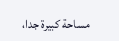مساحة كبيرة جدا،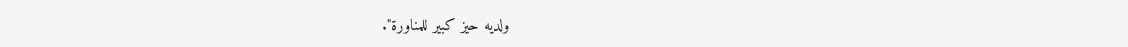ولديه حيز كبير للمناورة".